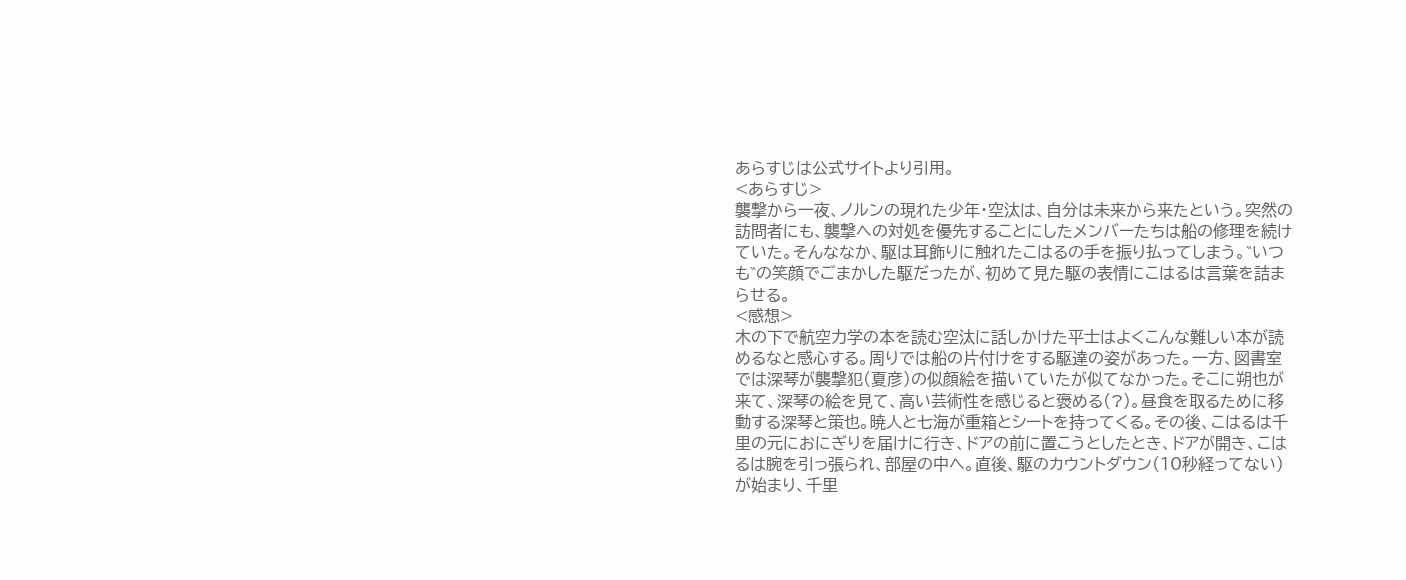あらすじは公式サイトより引用。
<あらすじ>
襲撃から一夜、ノルンの現れた少年・空汰は、自分は未来から来たという。突然の訪問者にも、襲撃への対処を優先することにしたメンバーたちは船の修理を続けていた。そんななか、駆は耳飾りに触れたこはるの手を振り払ってしまう。‶いつも‶の笑顔でごまかした駆だったが、初めて見た駆の表情にこはるは言葉を詰まらせる。
<感想>
木の下で航空力学の本を読む空汰に話しかけた平士はよくこんな難しい本が読めるなと感心する。周りでは船の片付けをする駆達の姿があった。一方、図書室では深琴が襲撃犯(夏彦)の似顔絵を描いていたが似てなかった。そこに朔也が来て、深琴の絵を見て、高い芸術性を感じると褒める(?)。昼食を取るために移動する深琴と策也。暁人と七海が重箱とシートを持ってくる。その後、こはるは千里の元におにぎりを届けに行き、ドアの前に置こうとしたとき、ドアが開き、こはるは腕を引っ張られ、部屋の中へ。直後、駆のカウントダウン(10秒経ってない)が始まり、千里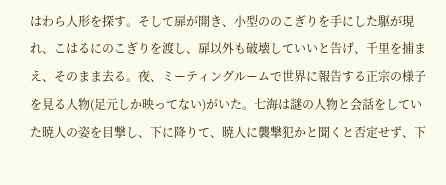はわら人形を探す。そして扉が開き、小型ののこぎりを手にした駆が現れ、こはるにのこぎりを渡し、扉以外も破壊していいと告げ、千里を捕まえ、そのまま去る。夜、ミーティングルームで世界に報告する正宗の様子を見る人物(足元しか映ってない)がいた。七海は謎の人物と会話をしていた暁人の姿を目撃し、下に降りて、暁人に襲撃犯かと聞くと否定せず、下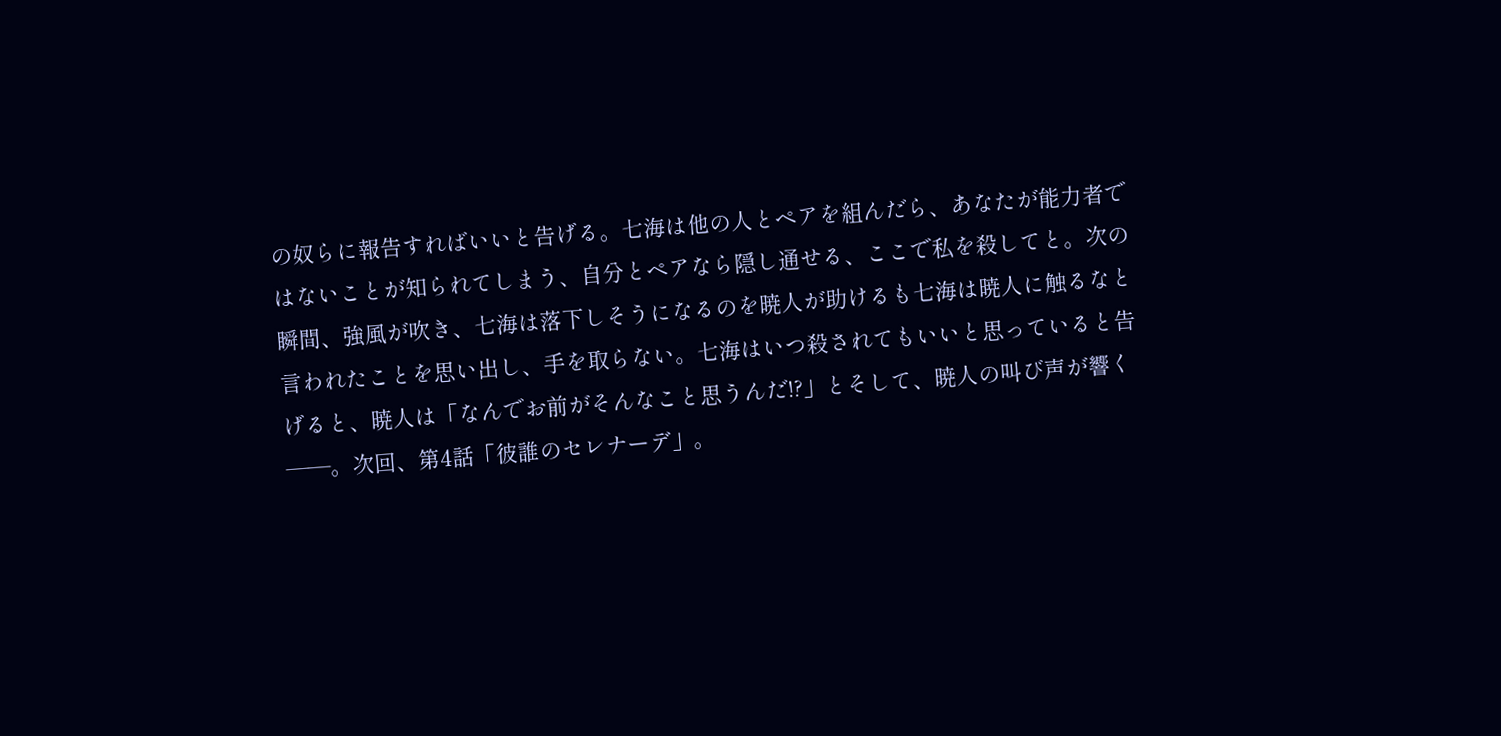の奴らに報告すればいいと告げる。七海は他の人とペアを組んだら、あなたが能力者ではないことが知られてしまう、自分とペアなら隠し通せる、ここで私を殺してと。次の瞬間、強風が吹き、七海は落下しそうになるのを暁人が助けるも七海は暁人に触るなと言われたことを思い出し、手を取らない。七海はいつ殺されてもいいと思っていると告げると、暁人は「なんでお前がそんなこと思うんだ!?」とそして、暁人の叫び声が響く――。次回、第4話「彼誰のセレナーデ」。